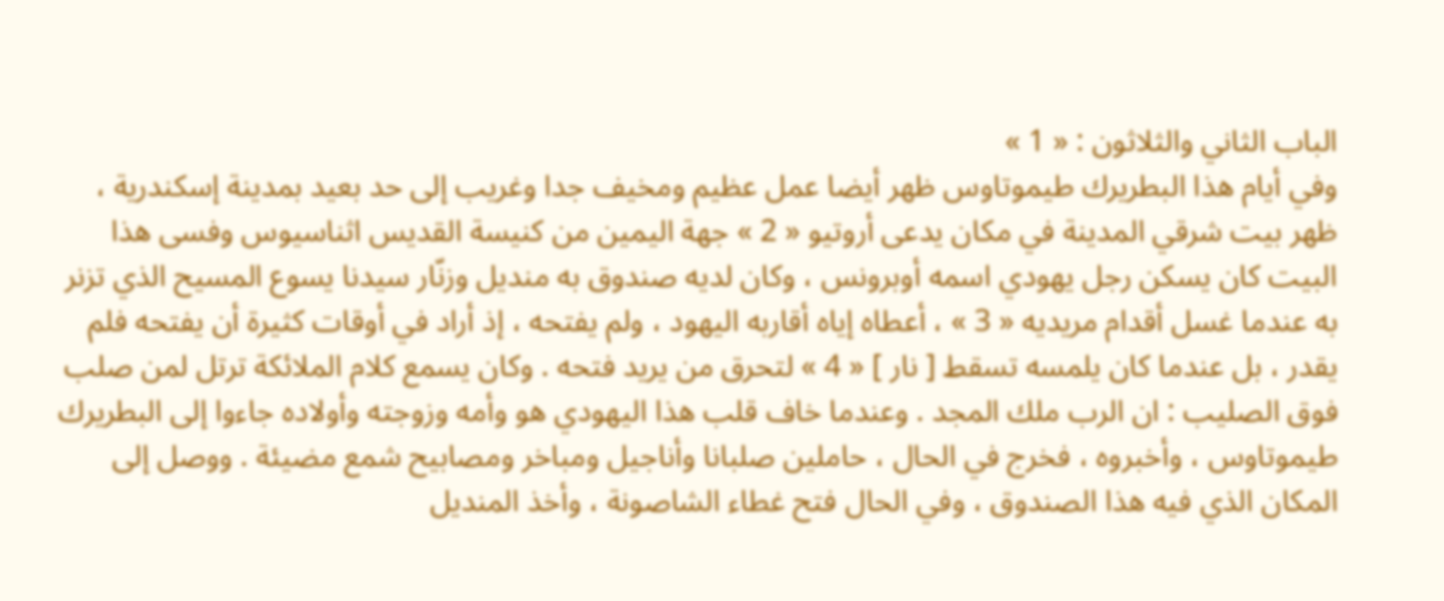الباب الثاني والثلاثون : « 1 »
وفي أيام هذا البطريرك طيموتاوس ظهر أيضا عمل عظيم ومخيف جدا وغريب إلى حد بعيد بمدينة إسكندرية ، ظهر بيت شرقي المدينة في مكان يدعى أروتيو « 2 » جهة اليمين من كنيسة القديس اثناسيوس وفسى هذا البيت كان يسكن رجل يهودي اسمه أوبرونس ، وكان لديه صندوق به منديل وزنّار سيدنا يسوع المسيح الذي تزنر به عندما غسل أقدام مريديه « 3 » ، أعطاه إياه أقاربه اليهود ، ولم يفتحه ، إذ أراد في أوقات كثيرة أن يفتحه فلم يقدر ، بل عندما كان يلمسه تسقط [ نار ] « 4 » لتحرق من يريد فتحه . وكان يسمع كلام الملائكة ترتل لمن صلب فوق الصليب : ان الرب ملك المجد . وعندما خاف قلب هذا اليهودي هو وأمه وزوجته وأولاده جاءوا إلى البطريرك طيموتاوس ، وأخبروه ، فخرج في الحال ، حاملين صلبانا وأناجيل ومباخر ومصابيح شمع مضيئة . ووصل إلى المكان الذي فيه هذا الصندوق ، وفي الحال فتح غطاء الشاصونة ، وأخذ المنديل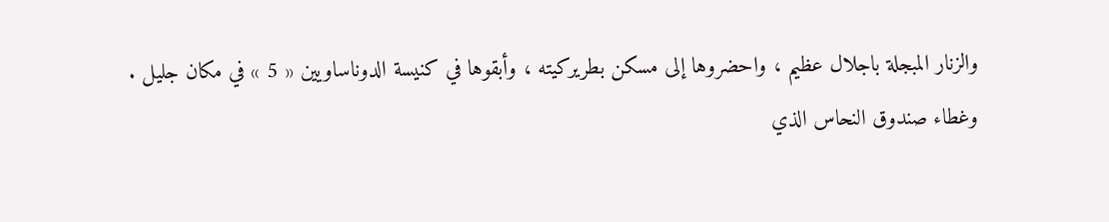والزنار المبجلة باجلال عظيم ، واحضروها إلى مسكن بطريركيته ، وأبقوها في كنيسة الدوناساويين « 5 » في مكان جليل .
وغطاء صندوق النحاس الذي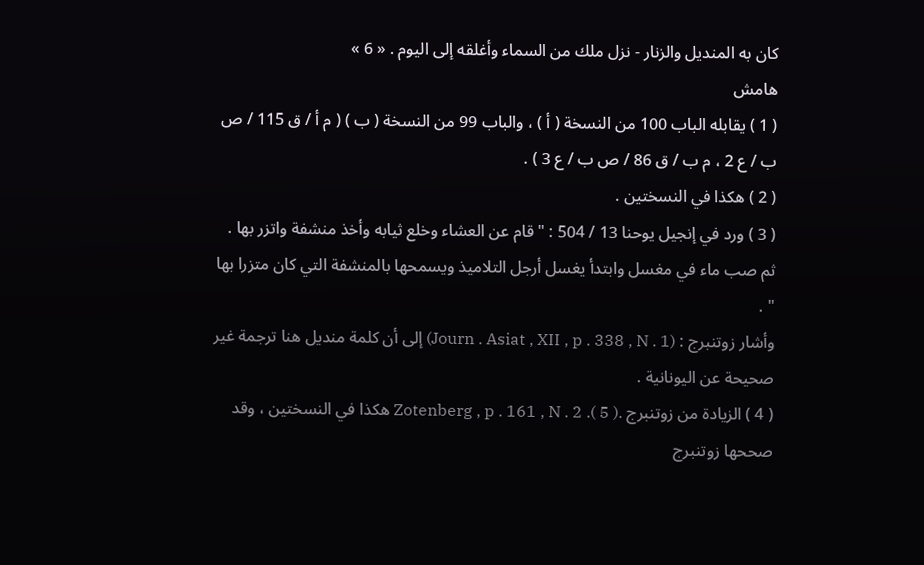كان به المنديل والزنار - نزل ملك من السماء وأغلقه إلى اليوم . « 6 »
هامش
( 1 ) يقابله الباب 100 من النسخة ( أ ) ، والباب 99 من النسخة ( ب ) ( م أ / ق 115 / ص ب / ع 2 ، م ب / ق 86 / ص ب / ع 3 ) .
( 2 ) هكذا في النسختين .
( 3 ) ورد في إنجيل يوحنا 13 / 504 : " قام عن العشاء وخلع ثيابه وأخذ منشفة واتزر بها . ثم صب ماء في مغسل وابتدأ يغسل أرجل التلاميذ ويسمحها بالمنشفة التي كان متزرا بها " .
وأشار زوتنبرج : (Journ . Asiat , XII , p . 338 , N . 1) إلى أن كلمة منديل هنا ترجمة غير صحيحة عن اليونانية .
( 4 ) الزيادة من زوتنبرج .Zotenberg , p . 161 , N . 2 .( 5 ) هكذا في النسختين ، وقد صححها زوتنبرج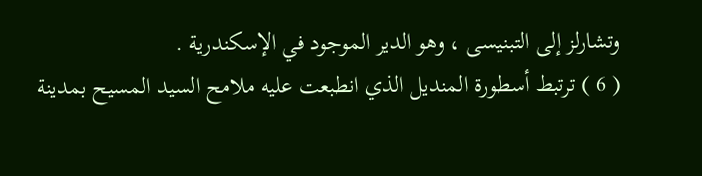وتشارلز إلى التبنيسى ، وهو الدير الموجود في الإسكندرية .
( 6 ) ترتبط أسطورة المنديل الذي انطبعت عليه ملامح السيد المسيح بمدينة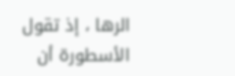الرها ، إذ تقول الأسطورة أن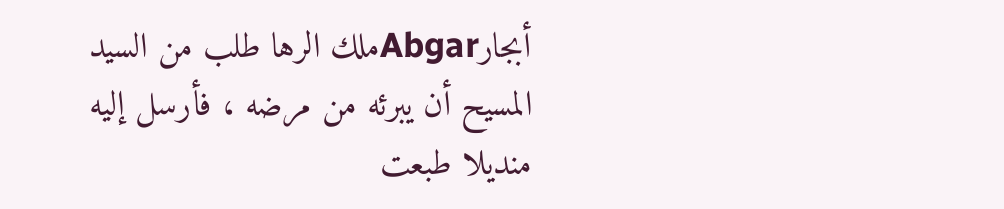أبجارAbgarملك الرها طلب من السيد المسيح أن يبرئه من مرضه ، فأرسل إليه منديلا طبعت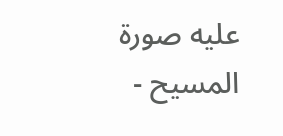عليه صورة المسيح -